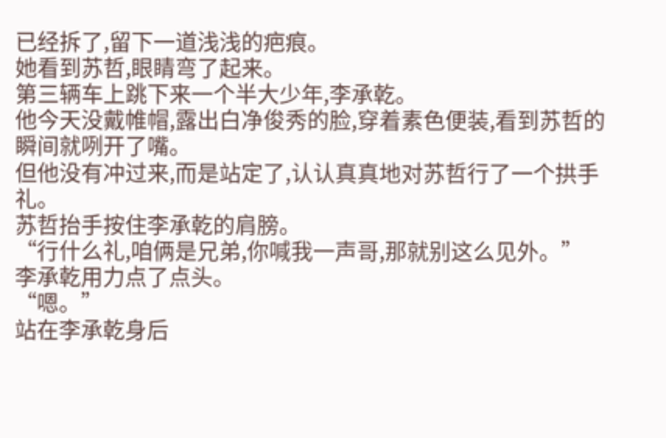已经拆了,留下一道浅浅的疤痕。
她看到苏哲,眼睛弯了起来。
第三辆车上跳下来一个半大少年,李承乾。
他今天没戴帷帽,露出白净俊秀的脸,穿着素色便装,看到苏哲的瞬间就咧开了嘴。
但他没有冲过来,而是站定了,认认真真地对苏哲行了一个拱手礼。
苏哲抬手按住李承乾的肩膀。
“行什么礼,咱俩是兄弟,你喊我一声哥,那就别这么见外。”
李承乾用力点了点头。
“嗯。”
站在李承乾身后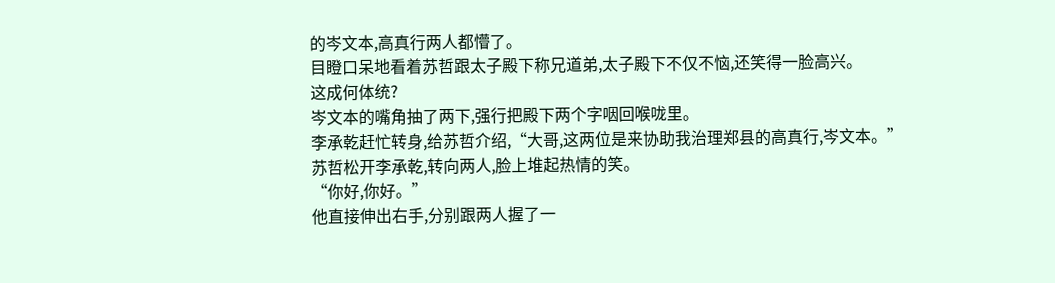的岑文本,高真行两人都懵了。
目瞪口呆地看着苏哲跟太子殿下称兄道弟,太子殿下不仅不恼,还笑得一脸高兴。
这成何体统?
岑文本的嘴角抽了两下,强行把殿下两个字咽回喉咙里。
李承乾赶忙转身,给苏哲介绍,“大哥,这两位是来协助我治理郑县的高真行,岑文本。”
苏哲松开李承乾,转向两人,脸上堆起热情的笑。
“你好,你好。”
他直接伸出右手,分别跟两人握了一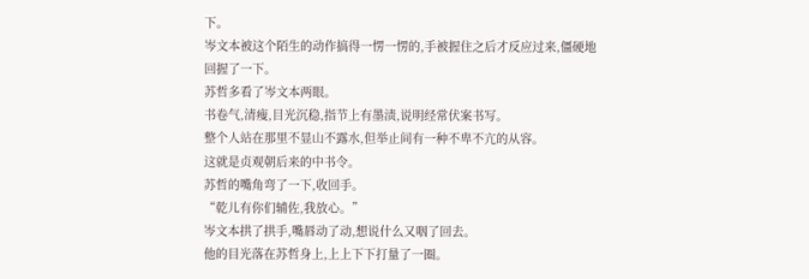下。
岑文本被这个陌生的动作搞得一愣一愣的,手被握住之后才反应过来,僵硬地回握了一下。
苏哲多看了岑文本两眼。
书卷气,清瘦,目光沉稳,指节上有墨渍,说明经常伏案书写。
整个人站在那里不显山不露水,但举止间有一种不卑不亢的从容。
这就是贞观朝后来的中书令。
苏哲的嘴角弯了一下,收回手。
“乾儿有你们辅佐,我放心。”
岑文本拱了拱手,嘴唇动了动,想说什么又咽了回去。
他的目光落在苏哲身上,上上下下打量了一圈。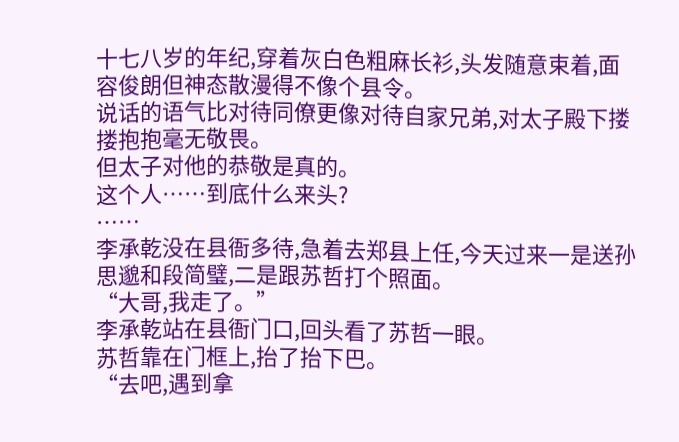十七八岁的年纪,穿着灰白色粗麻长衫,头发随意束着,面容俊朗但神态散漫得不像个县令。
说话的语气比对待同僚更像对待自家兄弟,对太子殿下搂搂抱抱毫无敬畏。
但太子对他的恭敬是真的。
这个人……到底什么来头?
……
李承乾没在县衙多待,急着去郑县上任,今天过来一是送孙思邈和段简璧,二是跟苏哲打个照面。
“大哥,我走了。”
李承乾站在县衙门口,回头看了苏哲一眼。
苏哲靠在门框上,抬了抬下巴。
“去吧,遇到拿